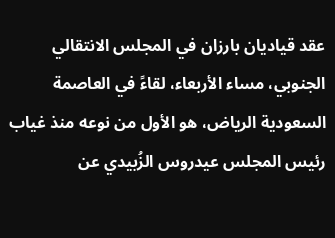عقد قياديان بارزان في المجلس الانتقالي الجنوبي، مساء الأربعاء، لقاءً في العاصمة السعودية الرياض، هو الأول من نوعه منذ غياب رئيس المجلس عيدروس الزُبيدي عن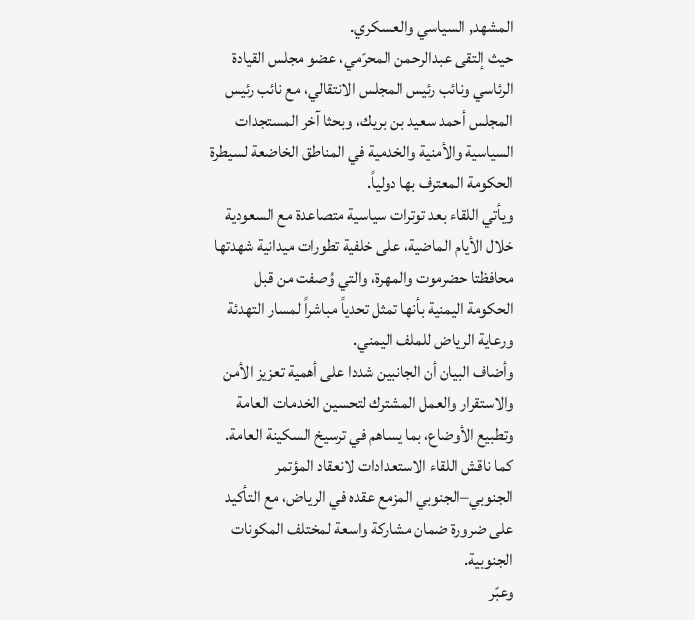المشهد, السياسي والعسكري.
حيث إلتقى عبدالرحمن المحرّمي، عضو مجلس القيادة الرئاسي ونائب رئيس المجلس الانتقالي، مع نائب رئيس المجلس أحمد سعيد بن بريك، وبحثا آخر المستجدات السياسية والأمنية والخدمية في المناطق الخاضعة لسيطرة الحكومة المعترف بها دولياً.
ويأتي اللقاء بعد توترات سياسية متصاعدة مع السعودية خلال الأيام الماضية، على خلفية تطورات ميدانية شهدتها محافظتا حضرموت والمهرة، والتي وُصفت من قبل الحكومة اليمنية بأنها تمثل تحدياً مباشراً لمسار التهدئة ورعاية الرياض للملف اليمني.
وأضاف البيان أن الجانبين شددا على أهمية تعزيز الأمن والاستقرار والعمل المشترك لتحسين الخدمات العامة وتطبيع الأوضاع، بما يساهم في ترسيخ السكينة العامة.
كما ناقش اللقاء الاستعدادات لانعقاد المؤتمر الجنوبي–الجنوبي المزمع عقده في الرياض، مع التأكيد على ضرورة ضمان مشاركة واسعة لمختلف المكونات الجنوبية.
وعبّر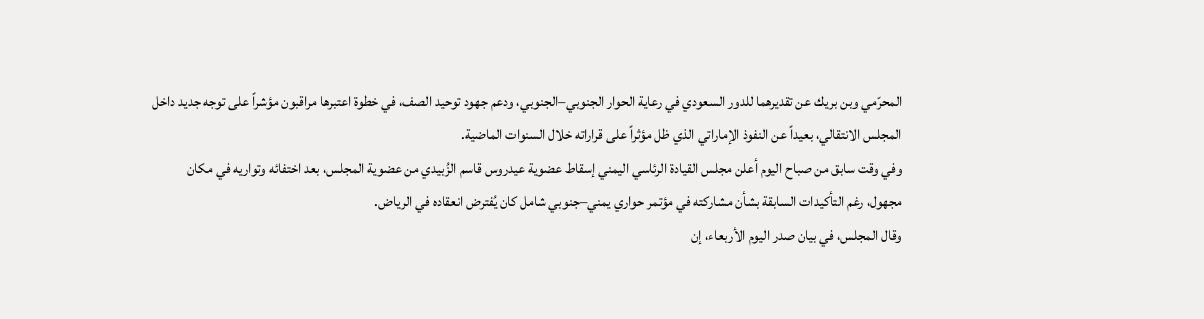المحرّمي وبن بريك عن تقديرهما للدور السعودي في رعاية الحوار الجنوبي–الجنوبي، ودعم جهود توحيد الصف، في خطوة اعتبرها مراقبون مؤشراً على توجه جديد داخل المجلس الانتقالي، بعيداً عن النفوذ الإماراتي الذي ظل مؤثراً على قراراته خلال السنوات الماضية.
وفي وقت سابق من صباح اليوم أعلن مجلس القيادة الرئاسي اليمني إسقاط عضوية عيدروس قاسم الزُبيدي من عضوية المجلس، بعد اختفائه وتواريه في مكان مجهول، رغم التأكيدات السابقة بشأن مشاركته في مؤتمر حواري يمني–جنوبي شامل كان يُفترض انعقاده في الرياض.
وقال المجلس، في بيان صدر اليوم الأربعاء، إن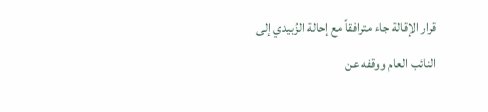قرار الإقالة جاء مترافقاً مع إحالة الزُبيدي إلى النائب العام ووقفه عن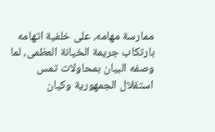ممارسة مهامه، على خلفية اتهامه بارتكاب جريمة الخيانة العظمى، لما وصفه البيان بمحاولات تمس استقلال الجمهورية وكيان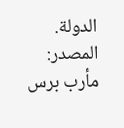الدولة.
المصدر:
مأرب برس